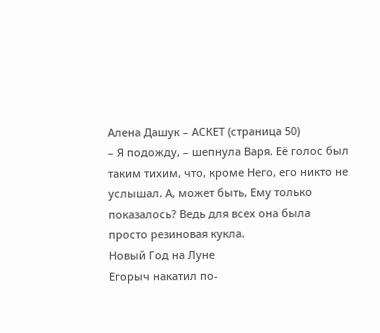Алена Дашук – АСКЕТ (страница 50)
– Я подожду, – шепнула Варя. Её голос был таким тихим, что, кроме Него, его никто не услышал. А, может быть, Ему только показалось? Ведь для всех она была просто резиновая кукла.
Новый Год на Луне
Егорыч накатил по-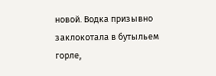новой. Водка призывно заклокотала в бутыльем горле,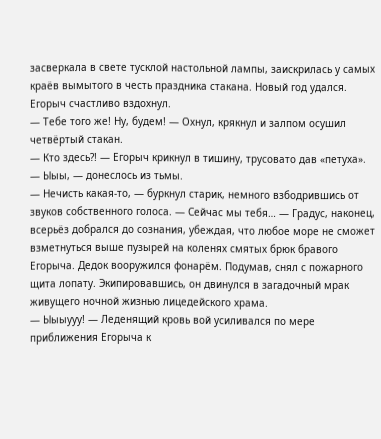засверкала в свете тусклой настольной лампы, заискрилась у самых краёв вымытого в честь праздника стакана. Новый год удался. Егорыч счастливо вздохнул.
— Тебе того же! Ну, будем! — Охнул, крякнул и залпом осушил четвёртый стакан.
— Кто здесь?! — Егорыч крикнул в тишину, трусовато дав «петуха».
— Ыыы, — донеслось из тьмы.
— Нечисть какая-то, — буркнул старик, немного взбодрившись от звуков собственного голоса. — Сейчас мы тебя… — Градус, наконец, всерьёз добрался до сознания, убеждая, что любое море не сможет взметнуться выше пузырей на коленях смятых брюк бравого Егорыча. Дедок вооружился фонарём. Подумав, снял с пожарного щита лопату. Экипировавшись, он двинулся в загадочный мрак живущего ночной жизнью лицедейского храма.
— Ыыыууу! — Леденящий кровь вой усиливался по мере приближения Егорыча к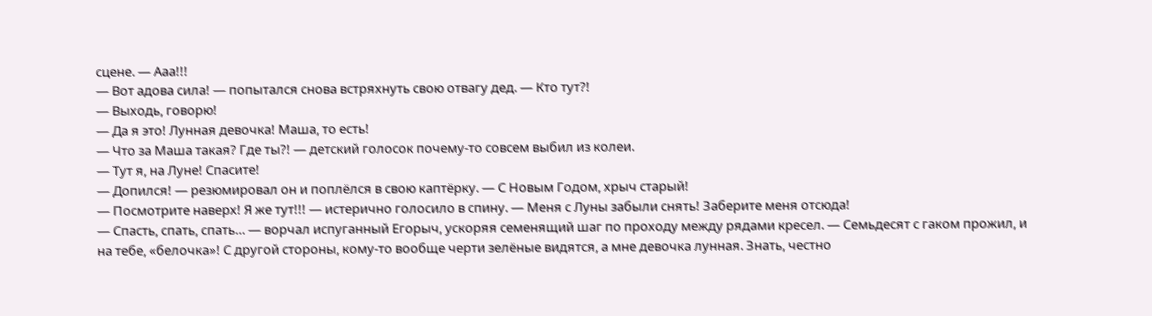сцене. — Ааа!!!
— Вот адова сила! — попытался снова встряхнуть свою отвагу дед. — Кто тут?!
— Выходь, говорю!
— Да я это! Лунная девочка! Маша, то есть!
— Что за Маша такая? Где ты?! — детский голосок почему-то совсем выбил из колеи.
— Тут я, на Луне! Спасите!
— Допился! — резюмировал он и поплёлся в свою каптёрку. — С Новым Годом, хрыч старый!
— Посмотрите наверх! Я же тут!!! — истерично голосило в спину. — Меня с Луны забыли снять! Заберите меня отсюда!
— Спасть, спать, спать… — ворчал испуганный Егорыч, ускоряя семенящий шаг по проходу между рядами кресел. — Семьдесят с гаком прожил, и на тебе, «белочка»! С другой стороны, кому-то вообще черти зелёные видятся, а мне девочка лунная. Знать, честно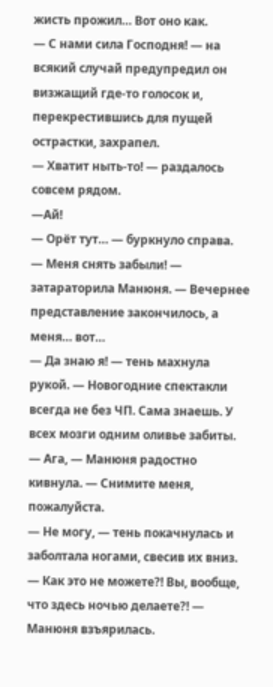жисть прожил… Вот оно как.
— С нами сила Господня! — на всякий случай предупредил он визжащий где-то голосок и, перекрестившись для пущей острастки, захрапел.
— Хватит ныть-то! — раздалось совсем рядом.
—Ай!
— Орёт тут… — буркнуло справа.
— Меня снять забыли! — затараторила Манюня. — Вечернее представление закончилось, а меня… вот…
— Да знаю я! — тень махнула рукой. — Новогодние спектакли всегда не без ЧП. Сама знаешь. У всех мозги одним оливье забиты.
— Ага, — Манюня радостно кивнула. — Снимите меня, пожалуйста.
— Не могу, — тень покачнулась и заболтала ногами, свесив их вниз.
— Как это не можете?! Вы, вообще, что здесь ночью делаете?! — Манюня взъярилась.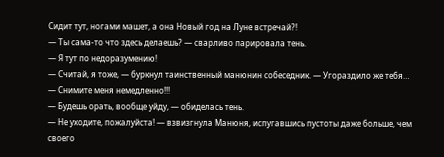Сидит тут, ногами машет, а она Новый год на Луне встречай?!
— Ты сама-то что здесь делаешь? — сварливо парировала тень.
— Я тут по недоразумению!
— Считай, я тоже, — буркнул таинственный манюнин собеседник. — Угораздило же тебя…
— Снимите меня немедленно!!!
— Будешь орать, вообще уйду, — обиделась тень.
— Не уходите, пожалуйста! — взвизгнула Манюня, испугавшись пустоты даже больше, чем своего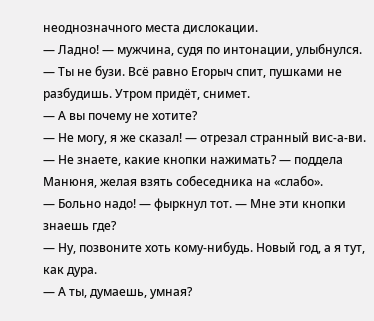неоднозначного места дислокации.
— Ладно! — мужчина, судя по интонации, улыбнулся. — Ты не бузи. Всё равно Егорыч спит, пушками не разбудишь. Утром придёт, снимет.
— А вы почему не хотите?
— Не могу, я же сказал! — отрезал странный вис-а-ви.
— Не знаете, какие кнопки нажимать? — поддела Манюня, желая взять собеседника на «слабо».
— Больно надо! — фыркнул тот. — Мне эти кнопки знаешь где?
— Ну, позвоните хоть кому-нибудь. Новый год, а я тут, как дура.
— А ты, думаешь, умная?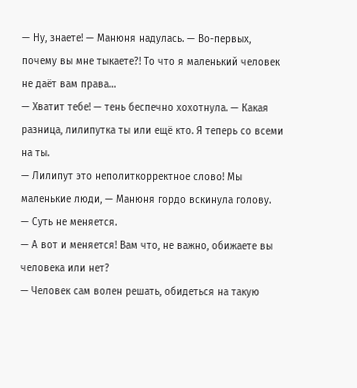— Ну, знаете! — Манюня надулась. — Во-первых, почему вы мне тыкаете?! То что я маленький человек не даёт вам права…
— Хватит тебе! — тень беспечно хохотнула. — Какая разница, лилипутка ты или ещё кто. Я теперь со всеми на ты.
— Лилипут это неполиткорректное слово! Мы маленькие люди, — Манюня гордо вскинула голову.
— Суть не меняется.
— А вот и меняется! Вам что, не важно, обижаете вы человека или нет?
— Человек сам волен решать, обидеться на такую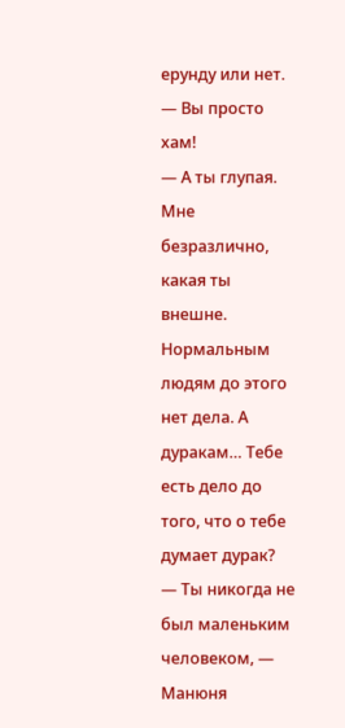ерунду или нет.
— Вы просто хам!
— А ты глупая. Мне безразлично, какая ты внешне. Нормальным людям до этого нет дела. А дуракам… Тебе есть дело до того, что о тебе думает дурак?
— Ты никогда не был маленьким человеком, — Манюня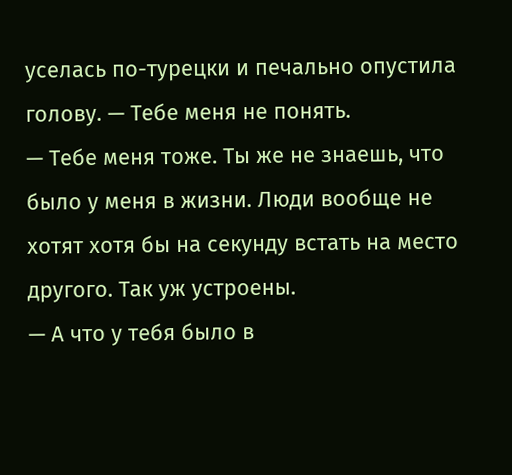уселась по-турецки и печально опустила голову. — Тебе меня не понять.
— Тебе меня тоже. Ты же не знаешь, что было у меня в жизни. Люди вообще не хотят хотя бы на секунду встать на место другого. Так уж устроены.
— А что у тебя было в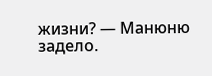жизни? — Манюню задело.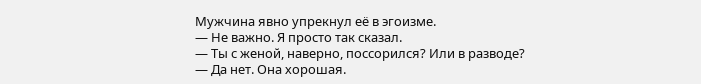Мужчина явно упрекнул её в эгоизме.
— Не важно. Я просто так сказал.
— Ты с женой, наверно, поссорился? Или в разводе?
— Да нет. Она хорошая.